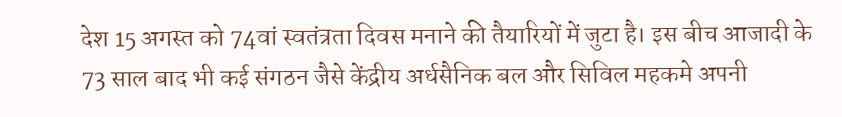देश 15 अगस्त को 74वां स्वतंत्रता दिवस मनाने की तैयारियों में जुटा है। इस बीच आजादी के 73 साल बाद भी कई संगठन जैसे केंद्रीय अर्धसैनिक बल और सिविल महकमे अपनी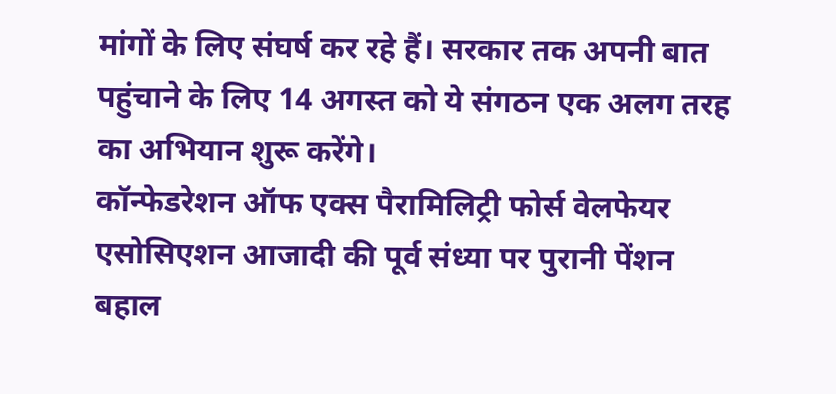मांगों के लिए संघर्ष कर रहे हैं। सरकार तक अपनी बात पहुंचाने के लिए 14 अगस्त को ये संगठन एक अलग तरह का अभियान शुरू करेंगे।
कॉन्फेडरेशन ऑफ एक्स पैरामिलिट्री फोर्स वेलफेयर एसोसिएशन आजादी की पूर्व संध्या पर पुरानी पेंशन बहाल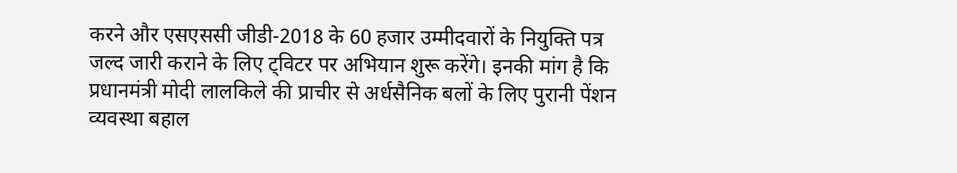करने और एसएससी जीडी-2018 के 60 हजार उम्मीदवारों के नियुक्ति पत्र जल्द जारी कराने के लिए ट्विटर पर अभियान शुरू करेंगे। इनकी मांग है कि प्रधानमंत्री मोदी लालकिले की प्राचीर से अर्धसैनिक बलों के लिए पुरानी पेंशन व्यवस्था बहाल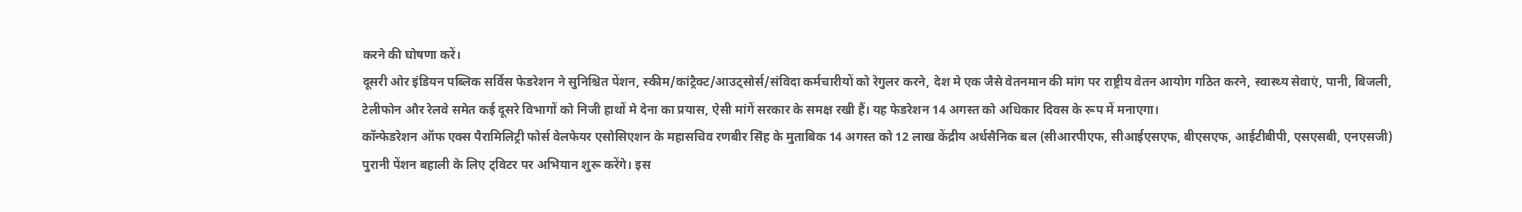करने की घोषणा करें।
दूसरी ओर इंडियन पब्लिक सर्विस फेडरेशन ने सुनिश्चित पेंशन, स्कीम/कांट्रैक्ट/आउट्सोर्स/संविदा कर्मचारीयों को रेगुलर करने, देश मे एक जैसे वेतनमान की मांग पर राष्ट्रीय वेतन आयोग गठित करने, स्वास्थ्य सेवाएं, पानी, बिजली, टेलीफोन और रेलवे समेत कई दूसरे विभागों को निजी हाथों मे देना का प्रयास, ऐसी मांगें सरकार के समक्ष रखी हैं। यह फेडरेशन 14 अगस्त को अधिकार दिवस के रूप में मनाएगा।
कॉन्फेडरेशन ऑफ एक्स पैरामिलिट्री फोर्स वेलफेयर एसोसिएशन के महासचिव रणबीर सिंह के मुताबिक 14 अगस्त को 12 लाख केंद्रीय अर्धसैनिक बल (सीआरपीएफ, सीआईएसएफ, बीएसएफ, आईटीबीपी, एसएसबी, एनएसजी) पुरानी पेंशन बहाली के लिए ट्विटर पर अभियान शुरू करेंगे। इस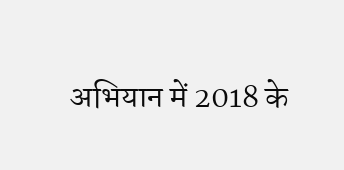अभियान में 2018 के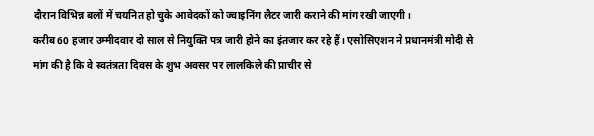दौरान विभिन्न बलों में चयनित हो चुके आवेदकों को ज्वाइनिंग लैटर जारी कराने की मांग रखी जाएगी।
करीब 60 हजार उम्मीदवार दो साल से नियुक्ति पत्र जारी होने का इंतजार कर रहे हैं। एसोसिएशन ने प्रधानमंत्री मोदी से मांग की है कि वे स्वतंत्रता दिवस के शुभ अवसर पर लालकिले की प्राचीर से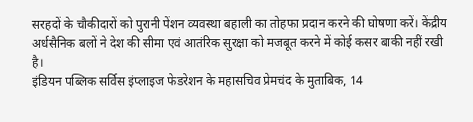सरहदों के चौकीदारों को पुरानी पेंशन व्यवस्था बहाली का तोहफा प्रदान करने की घोषणा करें। केंद्रीय अर्धसैनिक बलों ने देश की सीमा एवं आतंरिक सुरक्षा को मजबूत करने में कोई कसर बाकी नहीं रखी है।
इंडियन पब्लिक सर्विस इंप्लाइज फेडरेशन के महासचिव प्रेमचंद के मुताबिक, 14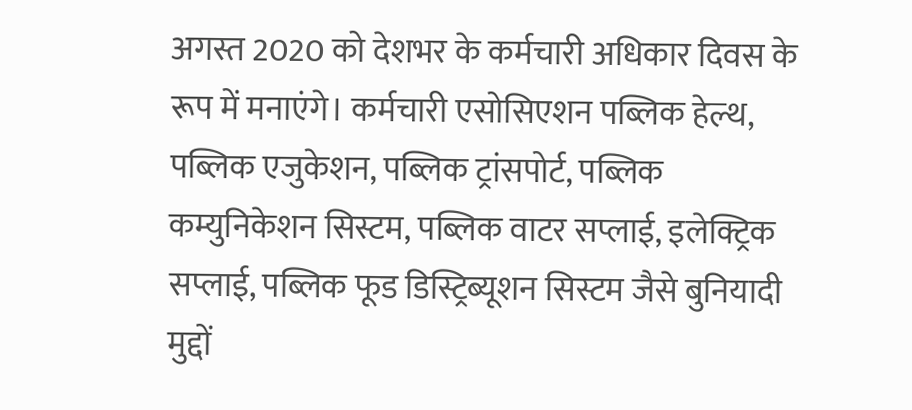अगस्त 2020 को देशभर के कर्मचारी अधिकार दिवस के रूप में मनाएंगे। कर्मचारी एसोसिएशन पब्लिक हेल्थ, पब्लिक एजुकेशन, पब्लिक ट्रांसपोर्ट, पब्लिक कम्युनिकेशन सिस्टम, पब्लिक वाटर सप्लाई, इलेक्ट्रिक सप्लाई, पब्लिक फूड डिस्ट्रिब्यूशन सिस्टम जैसे बुनियादी मुद्दों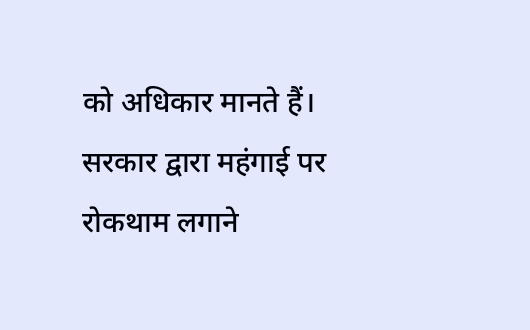को अधिकार मानते हैं।
सरकार द्वारा महंगाई पर रोकथाम लगाने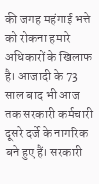की जगह महंगाई भत्ते को रोकना हमारे अधिकारों के खिलाफ है। आजादी के 73 साल बाद भी आज तक सरकारी कर्मचारी दूसरे दर्जे के नागरिक बने हुए हैं। सरकारी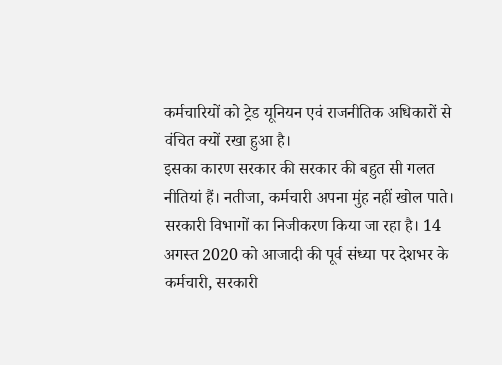कर्मचारियों को ट्रेड यूनियन एवं राजनीतिक अधिकारों से वंचित क्यों रखा हुआ है।
इसका कारण सरकार की सरकार की बहुत सी गलत नीतियां हैं। नतीजा, कर्मचारी अपना मुंह नहीं खोल पाते। सरकारी विभागों का निजीकरण किया जा रहा है। 14 अगस्त 2020 को आजादी की पूर्व संध्या पर देशभर के कर्मचारी, सरकारी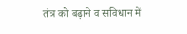तंत्र को बढ़ाने व सविधान में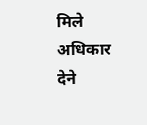मिले अधिकार देने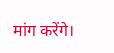मांग करेंगे।